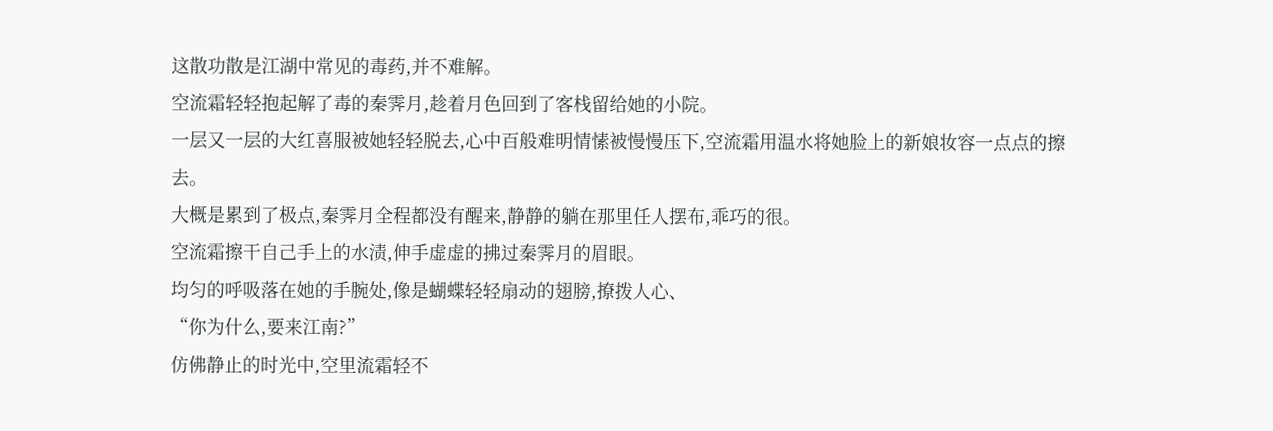这散功散是江湖中常见的毒药,并不难解。
空流霜轻轻抱起解了毒的秦霁月,趁着月色回到了客栈留给她的小院。
一层又一层的大红喜服被她轻轻脱去,心中百般难明情愫被慢慢压下,空流霜用温水将她脸上的新娘妆容一点点的擦去。
大概是累到了极点,秦霁月全程都没有醒来,静静的躺在那里任人摆布,乖巧的很。
空流霜擦干自己手上的水渍,伸手虚虚的拂过秦霁月的眉眼。
均匀的呼吸落在她的手腕处,像是蝴蝶轻轻扇动的翅膀,撩拨人心、
“你为什么,要来江南?”
仿佛静止的时光中,空里流霜轻不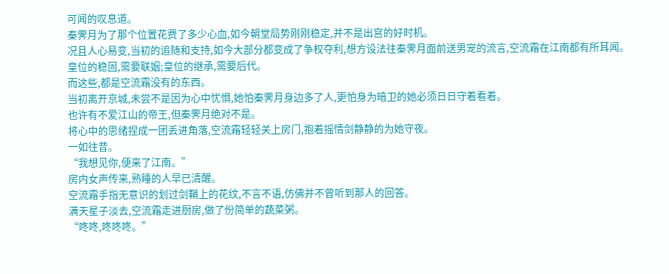可闻的叹息道。
秦霁月为了那个位置花费了多少心血,如今朝堂局势刚刚稳定,并不是出宫的好时机。
况且人心易变,当初的追随和支持,如今大部分都变成了争权夺利,想方设法往秦霁月面前送男宠的流言,空流霜在江南都有所耳闻。
皇位的稳固,需要联姻;皇位的继承,需要后代。
而这些,都是空流霜没有的东西。
当初离开京城,未尝不是因为心中忧惧,她怕秦霁月身边多了人,更怕身为暗卫的她必须日日守着看着。
也许有不爱江山的帝王,但秦霁月绝对不是。
将心中的思绪捏成一团丢进角落,空流霜轻轻关上房门,抱着摇情剑静静的为她守夜。
一如往昔。
“我想见你,便来了江南。”
房内女声传来,熟睡的人早已清醒。
空流霜手指无意识的划过剑鞘上的花纹,不言不语,仿佛并不曾听到那人的回答。
满天星子淡去,空流霜走进厨房,做了份简单的蔬菜粥。
“咚咚,咚咚咚。”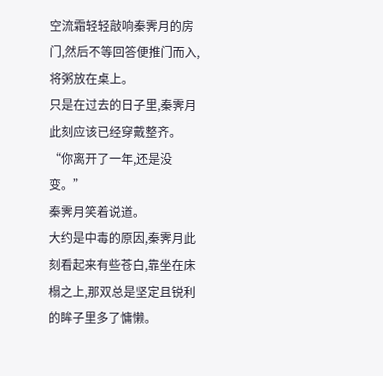空流霜轻轻敲响秦霁月的房门,然后不等回答便推门而入,将粥放在桌上。
只是在过去的日子里,秦霁月此刻应该已经穿戴整齐。
“你离开了一年,还是没变。”
秦霁月笑着说道。
大约是中毒的原因,秦霁月此刻看起来有些苍白,靠坐在床榻之上,那双总是坚定且锐利的眸子里多了慵懒。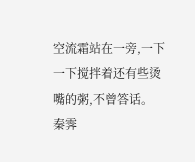空流霜站在一旁,一下一下搅拌着还有些烫嘴的粥,不曾答话。
秦霁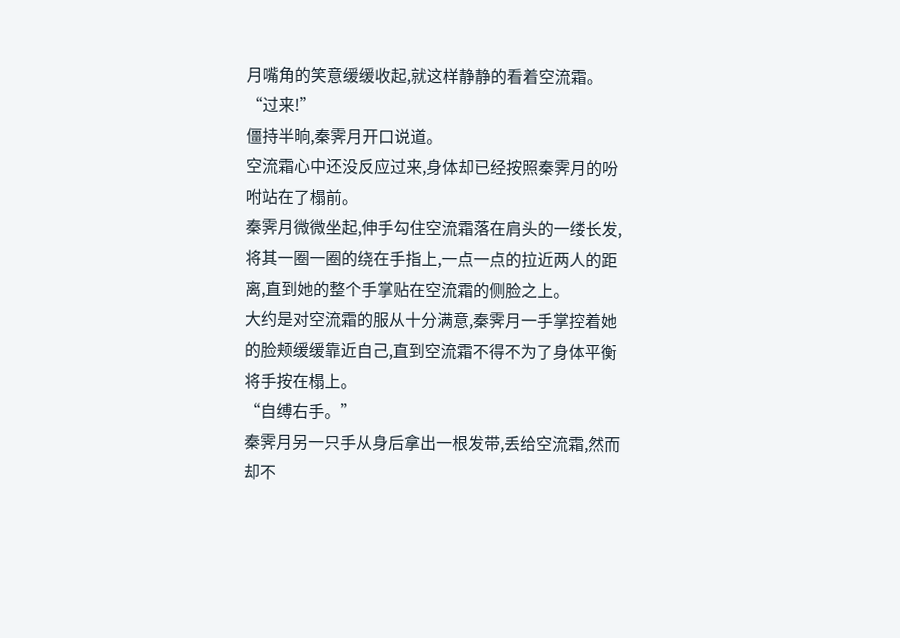月嘴角的笑意缓缓收起,就这样静静的看着空流霜。
“过来!”
僵持半晌,秦霁月开口说道。
空流霜心中还没反应过来,身体却已经按照秦霁月的吩咐站在了榻前。
秦霁月微微坐起,伸手勾住空流霜落在肩头的一缕长发,将其一圈一圈的绕在手指上,一点一点的拉近两人的距离,直到她的整个手掌贴在空流霜的侧脸之上。
大约是对空流霜的服从十分满意,秦霁月一手掌控着她的脸颊缓缓靠近自己,直到空流霜不得不为了身体平衡将手按在榻上。
“自缚右手。”
秦霁月另一只手从身后拿出一根发带,丢给空流霜,然而却不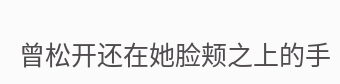曾松开还在她脸颊之上的手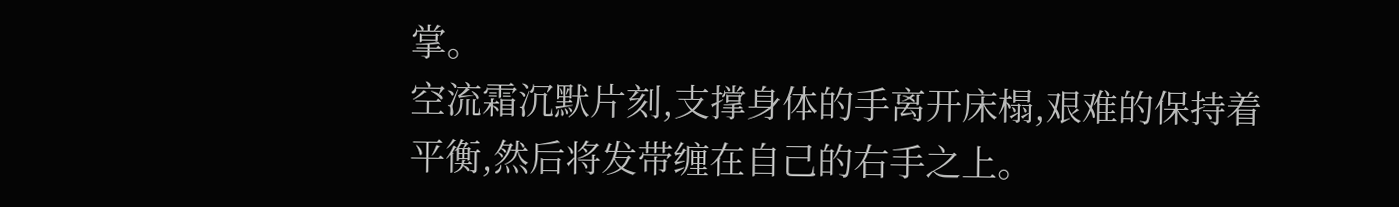掌。
空流霜沉默片刻,支撑身体的手离开床榻,艰难的保持着平衡,然后将发带缠在自己的右手之上。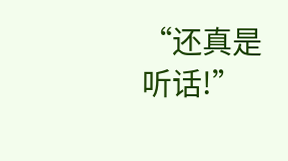“还真是听话!”